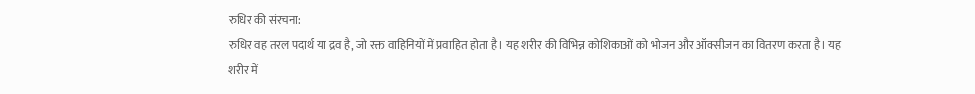रुधिर की संरचना:
रुधिर वह तरल पदार्थ या द्रव है, जो रक्त वाहिनियों में प्रवाहित होता है। यह शरीर की विभिन्न कोशिकाओं को भोजन और ऑक्सीजन का वितरण करता है। यह शरीर में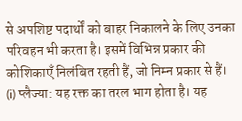से अपशिष्ट पदार्थों को बाहर निकालने के लिए उनका परिवहन भी करता है। इसमें विभिन्न प्रकार की कोशिकाएँ निलंबित रहती हैं, जो निम्न प्रकार से हैं।
(i) प्लैज्या: यह रक्त का तरल भाग होता है। यह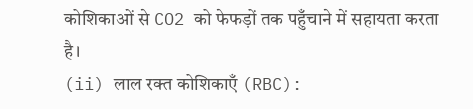कोशिकाओं से CO2 को फेफड़ों तक पहुँचाने में सहायता करता है।
(ii) लाल रक्त कोशिकाएँ (RBC):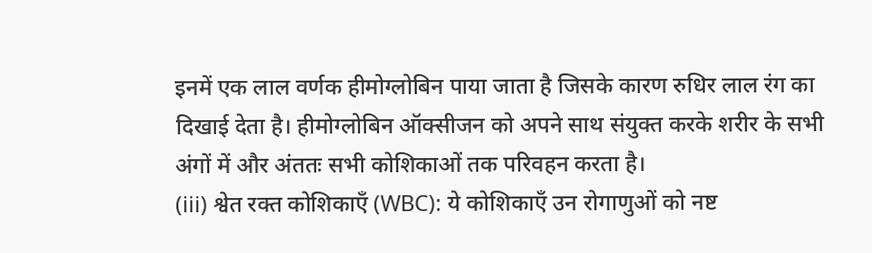इनमें एक लाल वर्णक हीमोग्लोबिन पाया जाता है जिसके कारण रुधिर लाल रंग का दिखाई देता है। हीमोग्लोबिन ऑक्सीजन को अपने साथ संयुक्त करके शरीर के सभी अंगों में और अंततः सभी कोशिकाओं तक परिवहन करता है।
(iii) श्वेत रक्त कोशिकाएँ (WBC): ये कोशिकाएँ उन रोगाणुओं को नष्ट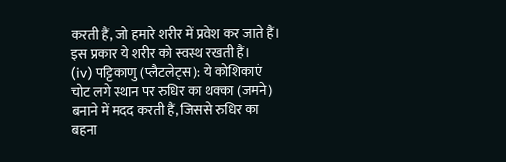करती हैं, जो हमारे शरीर में प्रवेश कर जाते हैं। इस प्रकार ये शरीर को स्वस्थ रखती हैं।
(iv) पट्टिकाणु (प्लैटलेट्स): ये कोशिकाएं चोट लगे स्थान पर रुधिर का थक्का (जमने) बनाने में मदद करती हैं, जिससे रुधिर का बहना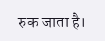रुक जाता है।